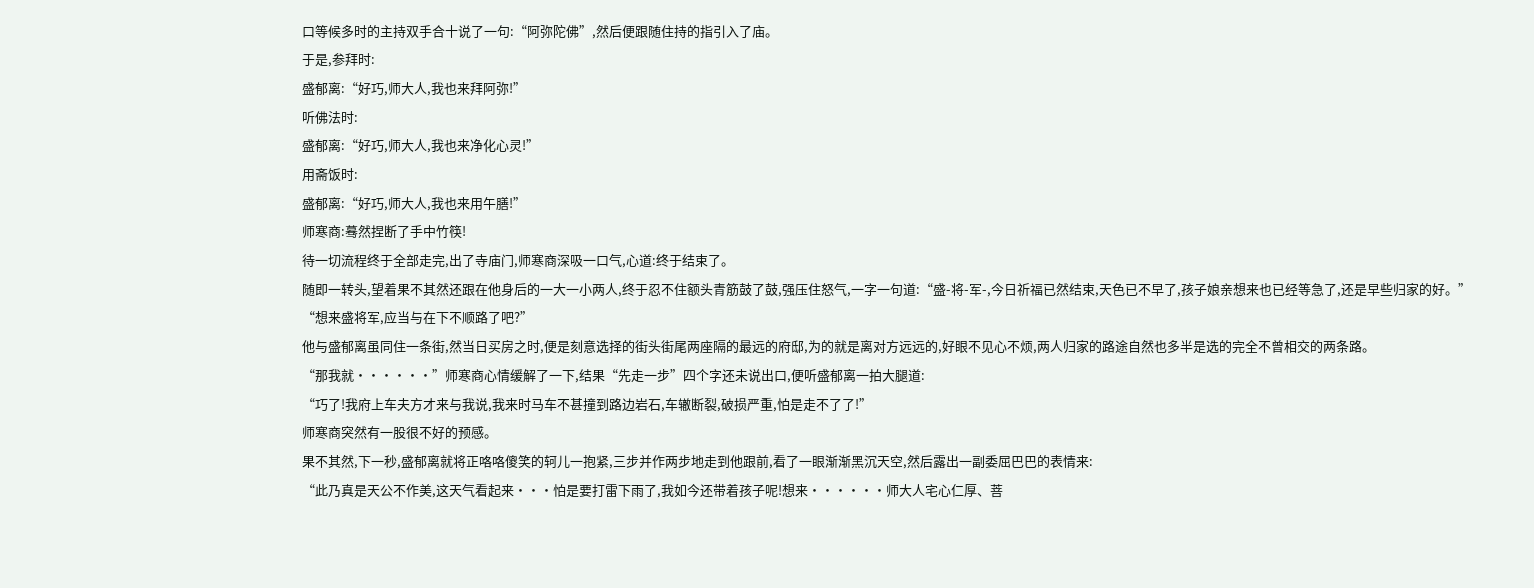口等候多时的主持双手合十说了一句:“阿弥陀佛”,然后便跟随住持的指引入了庙。
于是,参拜时:
盛郁离:“好巧,师大人,我也来拜阿弥!”
听佛法时:
盛郁离:“好巧,师大人,我也来净化心灵!”
用斋饭时:
盛郁离:“好巧,师大人,我也来用午膳!”
师寒商:蓦然捏断了手中竹筷!
待一切流程终于全部走完,出了寺庙门,师寒商深吸一口气,心道:终于结束了。
随即一转头,望着果不其然还跟在他身后的一大一小两人,终于忍不住额头青筋鼓了鼓,强压住怒气,一字一句道:“盛-将-军-,今日祈福已然结束,天色已不早了,孩子娘亲想来也已经等急了,还是早些归家的好。”
“想来盛将军,应当与在下不顺路了吧?”
他与盛郁离虽同住一条街,然当日买房之时,便是刻意选择的街头街尾两座隔的最远的府邸,为的就是离对方远远的,好眼不见心不烦,两人归家的路途自然也多半是选的完全不曾相交的两条路。
“那我就······”师寒商心情缓解了一下,结果“先走一步”四个字还未说出口,便听盛郁离一拍大腿道:
“巧了!我府上车夫方才来与我说,我来时马车不甚撞到路边岩石,车辙断裂,破损严重,怕是走不了了!”
师寒商突然有一股很不好的预感。
果不其然,下一秒,盛郁离就将正咯咯傻笑的轲儿一抱紧,三步并作两步地走到他跟前,看了一眼渐渐黑沉天空,然后露出一副委屈巴巴的表情来:
“此乃真是天公不作美,这天气看起来···怕是要打雷下雨了,我如今还带着孩子呢!想来······师大人宅心仁厚、菩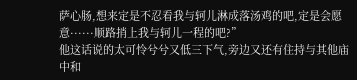萨心肠,想来定是不忍看我与轲儿淋成落汤鸡的吧,定是会愿意······顺路捎上我与轲儿一程的吧?”
他这话说的太可怜兮兮又低三下气,旁边又还有住持与其他庙中和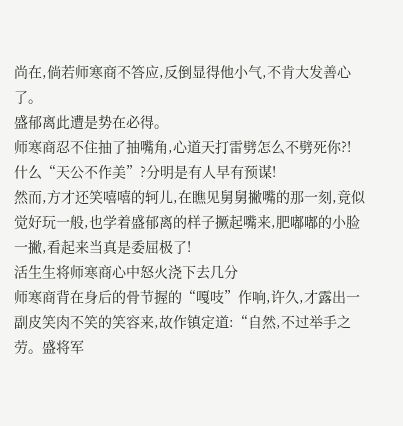尚在,倘若师寒商不答应,反倒显得他小气,不肯大发善心了。
盛郁离此遭是势在必得。
师寒商忍不住抽了抽嘴角,心道天打雷劈怎么不劈死你?!
什么“天公不作美”?分明是有人早有预谋!
然而,方才还笑嘻嘻的轲儿,在瞧见舅舅撇嘴的那一刻,竟似觉好玩一般,也学着盛郁离的样子撅起嘴来,肥嘟嘟的小脸一撇,看起来当真是委屈极了!
活生生将师寒商心中怒火浇下去几分
师寒商背在身后的骨节握的“嘎吱”作响,许久,才露出一副皮笑肉不笑的笑容来,故作镇定道:“自然,不过举手之劳。盛将军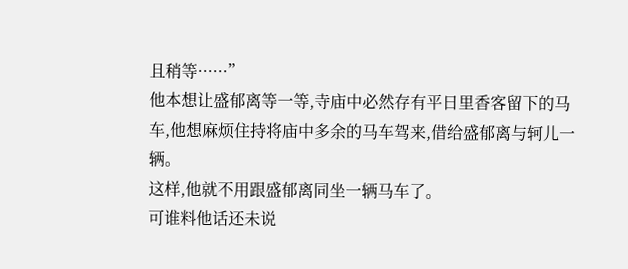且稍等······”
他本想让盛郁离等一等,寺庙中必然存有平日里香客留下的马车,他想麻烦住持将庙中多余的马车驾来,借给盛郁离与轲儿一辆。
这样,他就不用跟盛郁离同坐一辆马车了。
可谁料他话还未说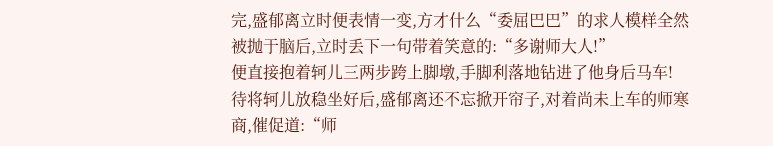完,盛郁离立时便表情一变,方才什么“委屈巴巴”的求人模样全然被抛于脑后,立时丢下一句带着笑意的:“多谢师大人!”
便直接抱着轲儿三两步跨上脚墩,手脚利落地钻进了他身后马车!
待将轲儿放稳坐好后,盛郁离还不忘掀开帘子,对着尚未上车的师寒商,催促道:“师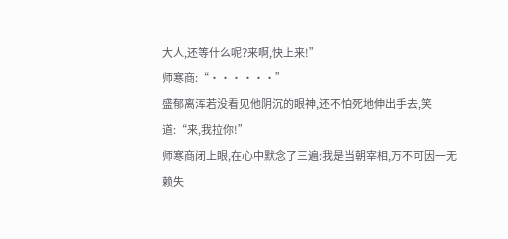大人,还等什么呢?来啊,快上来!”
师寒商:“······”
盛郁离浑若没看见他阴沉的眼神,还不怕死地伸出手去,笑道:“来,我拉你!”
师寒商闭上眼,在心中默念了三遍:我是当朝宰相,万不可因一无赖失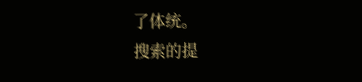了体统。
搜索的提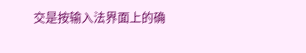交是按输入法界面上的确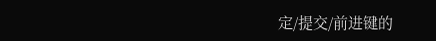定/提交/前进键的